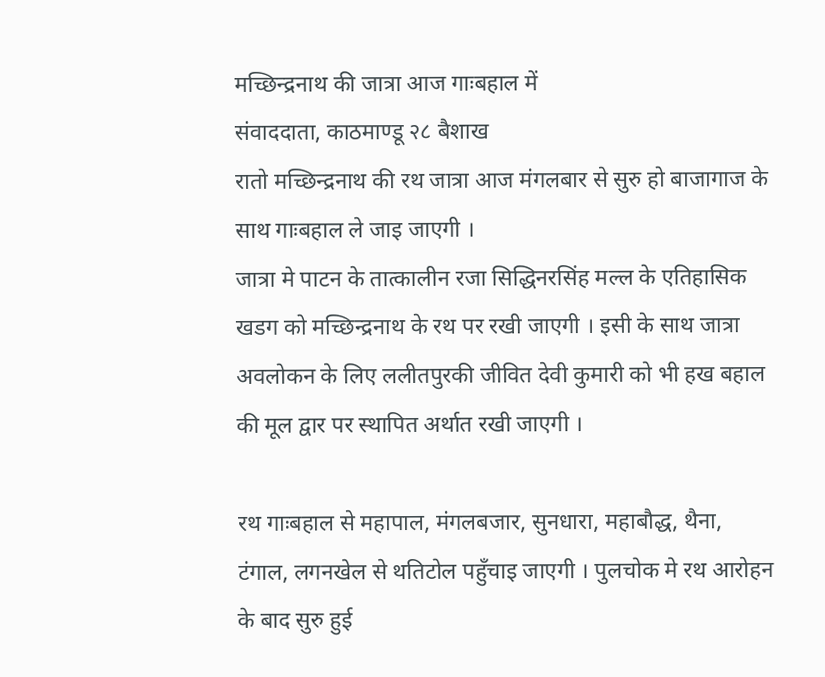मच्छिन्द्रनाथ की जात्रा आज गाःबहाल में
संवाददाता, काठमाण्डू २८ बैशाख
रातो मच्छिन्द्रनाथ की रथ जात्रा आज मंगलबार से सुरु हो बाजागाज के साथ गाःबहाल ले जाइ जाएगी ।
जात्रा मे पाटन के तात्कालीन रजा सिद्धिनरसिंह मल्ल के एतिहासिक खडग को मच्छिन्द्रनाथ के रथ पर रखी जाएगी । इसी के साथ जात्रा अवलोकन के लिए ललीतपुरकी जीवित देवी कुमारी को भी हख बहाल की मूल द्वार पर स्थापित अर्थात रखी जाएगी ।

रथ गाःबहाल से महापाल, मंगलबजार, सुनधारा, महाबौद्ध, थैना, टंगाल, लगनखेल से थतिटोल पहुँचाइ जाएगी । पुलचोक मे रथ आरोहन के बाद सुरु हुई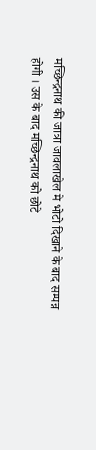मच्छिन्द्रनाथ की जात्रा जावलाखेल मे भोटो दिखाने के बाद सम्पन्न होगी । उस के बाद मच्छिन्द्रनाथ को छोटे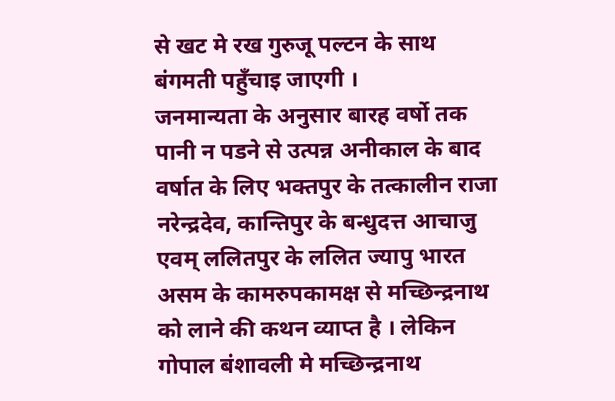से खट मे रख गुरुजू पल्टन के साथ बंगमती पहुँचाइ जाएगी ।
जनमान्यता के अनुसार बारह वर्षो तक पानी न पडने से उत्पन्न अनीकाल के बाद वर्षात के लिए भक्तपुर के तत्कालीन राजा नरेन्द्रदेव, कान्तिपुर के बन्धुदत्त आचाजु एवम् ललितपुर के ललित ज्यापु भारत असम के कामरुपकामक्ष से मच्छिन्द्रनाथ को लाने की कथन व्याप्त है । लेकिन गोपाल बंशावली मे मच्छिन्द्रनाथ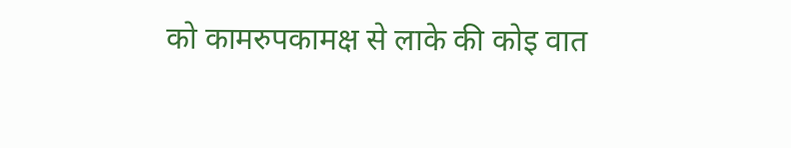को कामरुपकामक्ष से लाके की कोइ वात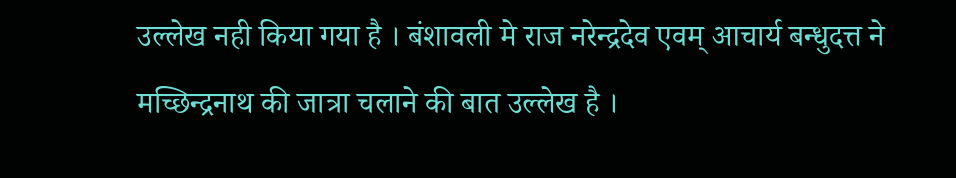उल्लेख नही किया गया है । बंशावली मे राज नरेन्द्रदेव एवम् आचार्य बन्धुदत्त ने मच्छिन्द्रनाथ की जात्रा चलाने की बात उल्लेख है ।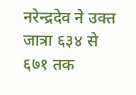नरेन्द्रदेव ने उक्त जात्रा ६३४ से ६७१ तक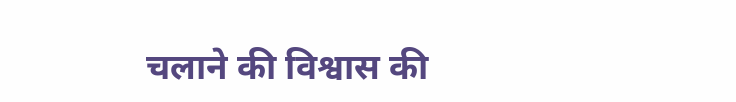चलाने की विश्वास की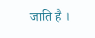जाति है ।